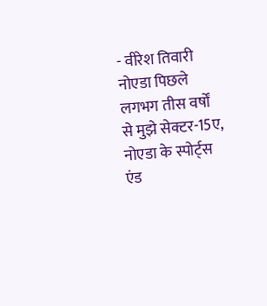- वीरेश तिवारी
नोएडा पिछले लगभग तीस वर्षों से मुझे सेक्टर-15ए, नोएडा के स्पोर्ट्स एंड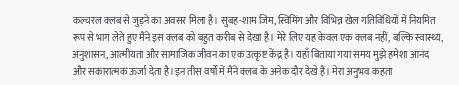कल्चरल क्लब से जुड़ने का अवसर मिला है। सुबह-शाम जिम, स्विमिंग और विभिन्न खेल गतिविधियों में नियमित रूप से भाग लेते हुए मैंने इस क्लब को बहुत करीब से देखा है। मेरे लिए यह केवल एक क्लब नहीं, बल्कि स्वास्थ्य, अनुशासन, आत्मीयता और सामाजिक जीवन का एक उत्कृष्ट केंद्र है। यहाँ बिताया गया समय मुझे हमेशा आनंद और सकारात्मक ऊर्जा देता है।इन तीस वर्षों में मैंने क्लब के अनेक दौर देखे हैं। मेरा अनुभव कहता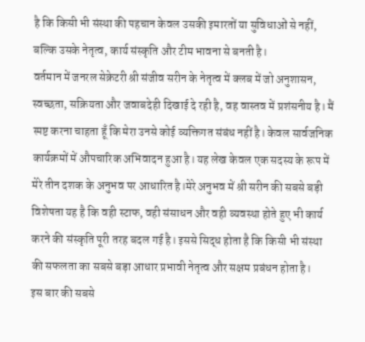है कि किसी भी संस्था की पहचान केवल उसकी इमारतों या सुविधाओं से नहीं, बल्कि उसके नेतृत्व, कार्य संस्कृति और टीम भावना से बनती है।
वर्तमान में जनरल सेक्रेटरी श्री संजीव सरीन के नेतृत्व में क्लब में जो अनुशासन, स्वच्छता, सक्रियता और जवाबदेही दिखाई दे रही है, वह वास्तव में प्रशंसनीय है। मैं स्पष्ट करना चाहता हूँ कि मेरा उनसे कोई व्यक्तिगत संबंध नहीं है। केवल सार्वजनिक कार्यक्रमों में औपचारिक अभिवादन हुआ है। यह लेख केवल एक सदस्य के रूप में मेरे तीन दशक के अनुभव पर आधारित है।मेरे अनुभव में श्री सरीन की सबसे बड़ी विशेषता यह है कि वही स्टाफ, वही संसाधन और वही व्यवस्था होते हुए भी कार्य करने की संस्कृति पूरी तरह बदल गई है। इससे सिद्ध होता है कि किसी भी संस्था की सफलता का सबसे बड़ा आधार प्रभावी नेतृत्व और सक्षम प्रबंधन होता है।
इस बार की सबसे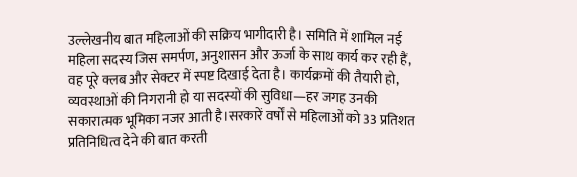उल्लेखनीय बात महिलाओं की सक्रिय भागीदारी है। समिति में शामिल नई महिला सदस्य जिस समर्पण, अनुशासन और ऊर्जा के साथ कार्य कर रही हैं, वह पूरे क्लब और सेक्टर में स्पष्ट दिखाई देता है। कार्यक्रमों की तैयारी हो, व्यवस्थाओं की निगरानी हो या सदस्यों की सुविधा—हर जगह उनकी सकारात्मक भूमिका नजर आती है।सरकारें वर्षों से महिलाओं को 33 प्रतिशत प्रतिनिधित्व देने की बात करती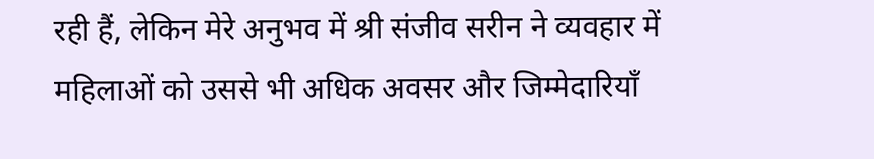रही हैं, लेकिन मेरे अनुभव में श्री संजीव सरीन ने व्यवहार में महिलाओं को उससे भी अधिक अवसर और जिम्मेदारियाँ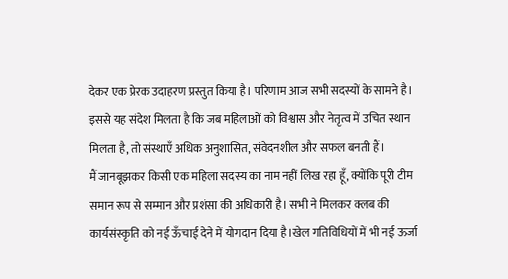देकर एक प्रेरक उदाहरण प्रस्तुत किया है। परिणाम आज सभी सदस्यों के सामने है। इससे यह संदेश मिलता है कि जब महिलाओं को विश्वास और नेतृत्व में उचित स्थान मिलता है, तो संस्थाएँ अधिक अनुशासित, संवेदनशील और सफल बनती हैं।
मैं जानबूझकर किसी एक महिला सदस्य का नाम नहीं लिख रहा हूँ, क्योंकि पूरी टीम समान रूप से सम्मान और प्रशंसा की अधिकारी है। सभी ने मिलकर क्लब की कार्यसंस्कृति को नई ऊँचाई देने में योगदान दिया है।खेल गतिविधियों में भी नई ऊर्जा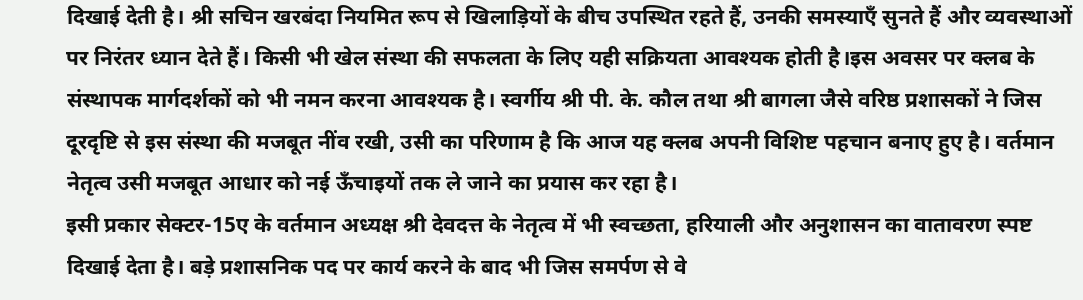दिखाई देती है। श्री सचिन खरबंदा नियमित रूप से खिलाड़ियों के बीच उपस्थित रहते हैं, उनकी समस्याएँ सुनते हैं और व्यवस्थाओं पर निरंतर ध्यान देते हैं। किसी भी खेल संस्था की सफलता के लिए यही सक्रियता आवश्यक होती है।इस अवसर पर क्लब के संस्थापक मार्गदर्शकों को भी नमन करना आवश्यक है। स्वर्गीय श्री पी. के. कौल तथा श्री बागला जैसे वरिष्ठ प्रशासकों ने जिस दूरदृष्टि से इस संस्था की मजबूत नींव रखी, उसी का परिणाम है कि आज यह क्लब अपनी विशिष्ट पहचान बनाए हुए है। वर्तमान नेतृत्व उसी मजबूत आधार को नई ऊँचाइयों तक ले जाने का प्रयास कर रहा है।
इसी प्रकार सेक्टर-15ए के वर्तमान अध्यक्ष श्री देवदत्त के नेतृत्व में भी स्वच्छता, हरियाली और अनुशासन का वातावरण स्पष्ट दिखाई देता है। बड़े प्रशासनिक पद पर कार्य करने के बाद भी जिस समर्पण से वे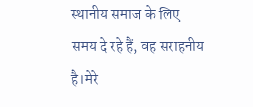स्थानीय समाज के लिए समय दे रहे हैं, वह सराहनीय है।मेरे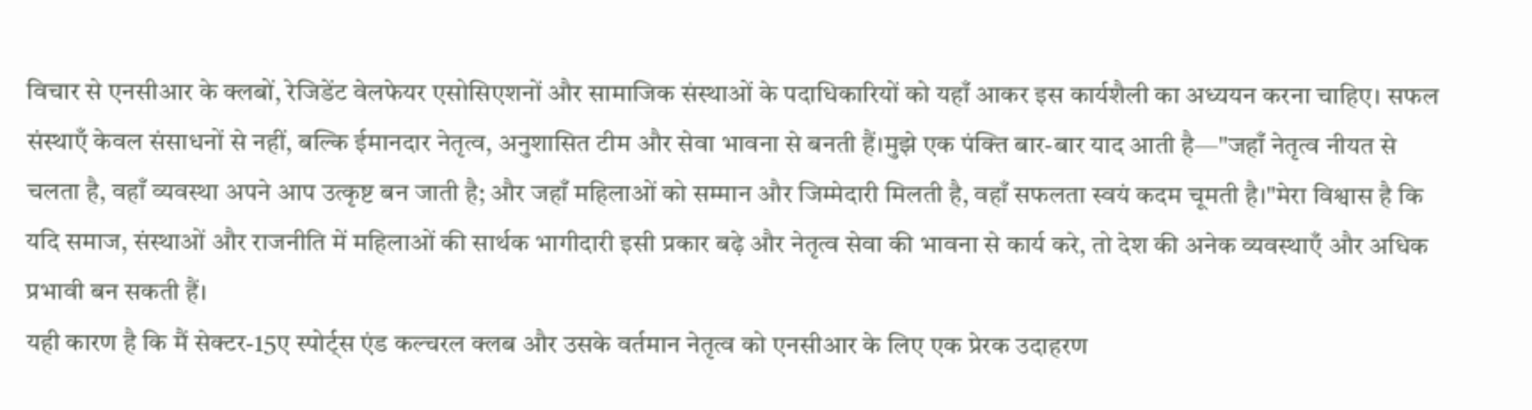विचार से एनसीआर के क्लबों, रेजिडेंट वेलफेयर एसोसिएशनों और सामाजिक संस्थाओं के पदाधिकारियों को यहाँ आकर इस कार्यशैली का अध्ययन करना चाहिए। सफल संस्थाएँ केवल संसाधनों से नहीं, बल्कि ईमानदार नेतृत्व, अनुशासित टीम और सेवा भावना से बनती हैं।मुझे एक पंक्ति बार-बार याद आती है—"जहाँ नेतृत्व नीयत से चलता है, वहाँ व्यवस्था अपने आप उत्कृष्ट बन जाती है; और जहाँ महिलाओं को सम्मान और जिम्मेदारी मिलती है, वहाँ सफलता स्वयं कदम चूमती है।"मेरा विश्वास है कि यदि समाज, संस्थाओं और राजनीति में महिलाओं की सार्थक भागीदारी इसी प्रकार बढ़े और नेतृत्व सेवा की भावना से कार्य करे, तो देश की अनेक व्यवस्थाएँ और अधिक प्रभावी बन सकती हैं।
यही कारण है कि मैं सेक्टर-15ए स्पोर्ट्स एंड कल्चरल क्लब और उसके वर्तमान नेतृत्व को एनसीआर के लिए एक प्रेरक उदाहरण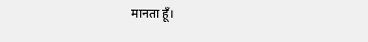मानता हूँ।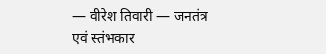— वीरेश तिवारी — जनतंत्र एवं स्तंभकार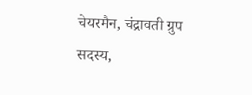चेयरमैन, चंद्रावती ग्रुप
सदस्य,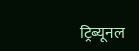ट्रिब्यूनल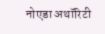नोएडा अथॉरिटी